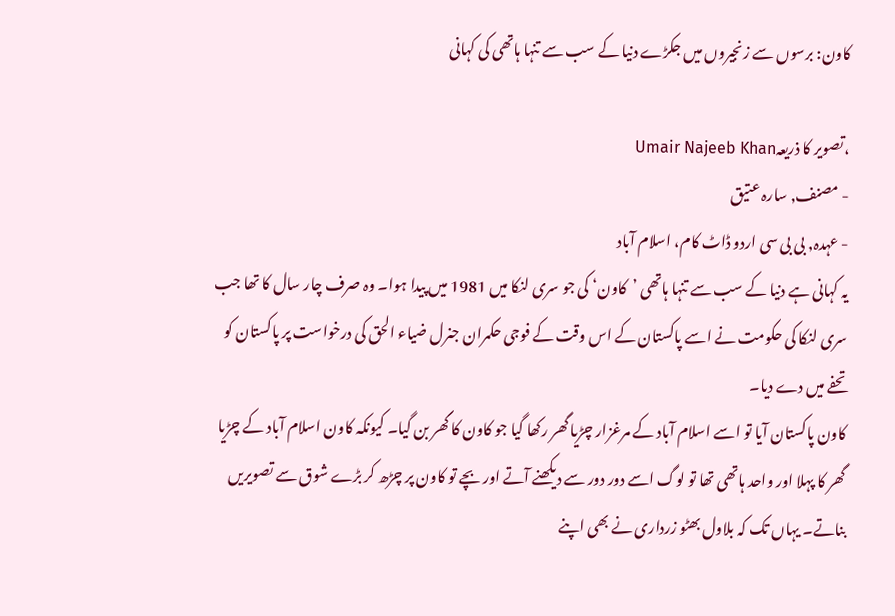کاون: برسوں سے زنجیروں میں جکڑے دنیا کے سب سے تنہا ہاتھی کی کہانی

،تصویر کا ذریعہUmair Najeeb Khan
- مصنف, سارہ عتیق
- عہدہ, بی بی سی اردو ڈاٹ کام، اسلام آباد
یہ کہانی ہے دنیا کے سب سے تنہا ہاتھی ’کاون‘ کی جو سری لنکا میں 1981 میں پیدا ہوا۔ وہ صرف چار سال کا تھا جب سری لنکا کی حکومت نے اسے پاکستان کے اس وقت کے فوجی حکمران جنرل ضیاء الحق کی درخواست پر پاکستان کو تحفے میں دے دیا۔
کاون پاکستان آیا تو اسے اسلام آباد کے مرغزار چڑیا گھر رکھا گیا جو کاون کا گھر بن گیا۔ کیونکہ کاون اسلام آباد کے چڑیا گھر کا پہلا اور واحد ہاتھی تھا تو لوگ اسے دور دور سے دیکھنے آتے اور بچے تو کاون پر چڑھ کر بڑے شوق سے تصویریں بناتے۔ یہاں تک کہ بلاول بھٹو زرداری نے بھی اپنے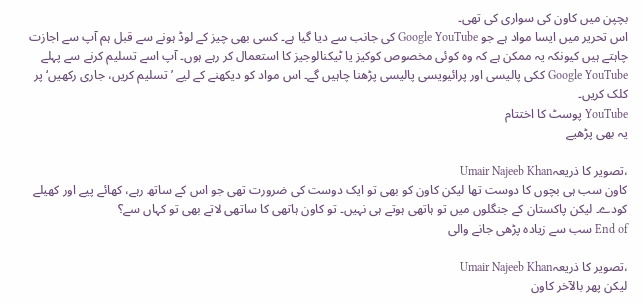بچپن میں کاون کی سواری کی تھی۔
اس تحریر میں ایسا مواد ہے جو Google YouTube کی جانب سے دیا گیا ہے۔ کسی بھی چیز کے لوڈ ہونے سے قبل ہم آپ سے اجازت چاہتے ہیں کیونکہ یہ ممکن ہے کہ وہ کوئی مخصوص کوکیز یا ٹیکنالوجیز کا استعمال کر رہے ہوں۔ آپ اسے تسلیم کرنے سے پہلے Google YouTube ککی پالیسی اور پرائیویسی پالیسی پڑھنا چاہیں گے۔ اس مواد کو دیکھنے کے لیے ’تسلیم کریں، جاری رکھیں‘ پر کلک کریں۔
YouTube پوسٹ کا اختتام
یہ بھی پڑھیے

،تصویر کا ذریعہUmair Najeeb Khan
کاون سب ہی بچوں کا دوست تھا لیکن کاون کو بھی تو ایک دوست کی ضرورت تھی جو اس کے ساتھ رہے، کھائے پیے اور کھیلے کودے۔ لیکن پاکستان کے جنگلوں میں تو ہاتھی ہوتے ہی نہیں۔ تو کاون ہاتھی کا ساتھی لاتے بھی تو کہاں سے؟
End of سب سے زیادہ پڑھی جانے والی

،تصویر کا ذریعہUmair Najeeb Khan
لیکن پھر بالآخر کاون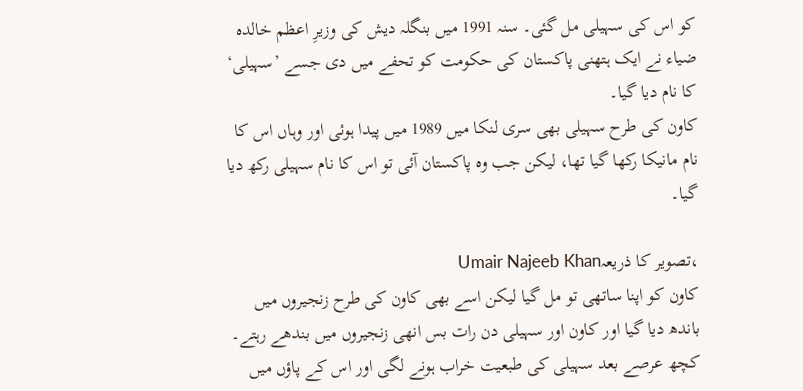کو اس کی سہیلی مل گئی۔ سنہ 1991 میں بنگلہ دیش کی وزیرِ اعظم خالدہ ضیاء نے ایک ہتھنی پاکستان کی حکومت کو تحفے میں دی جسے ’سہیلی‘ کا نام دیا گیا۔
کاون کی طرح سہیلی بھی سری لنکا میں 1989 میں پیدا ہوئی اور وہاں اس کا نام مانیکا رکھا گیا تھا، لیکن جب وہ پاکستان آئی تو اس کا نام سہیلی رکھ دیا گیا۔

،تصویر کا ذریعہUmair Najeeb Khan
کاون کو اپنا ساتھی تو مل گیا لیکن اسے بھی کاون کی طرح زنجیروں میں باندھ دیا گیا اور کاون اور سہیلی دن رات بس انھی زنجیروں میں بندھے رہتے۔
کچھ عرصے بعد سہیلی کی طبعیت خراب ہونے لگی اور اس کے پاؤں میں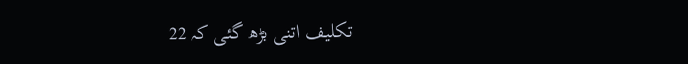تکلیف اتنی بڑھ گئی کہ 22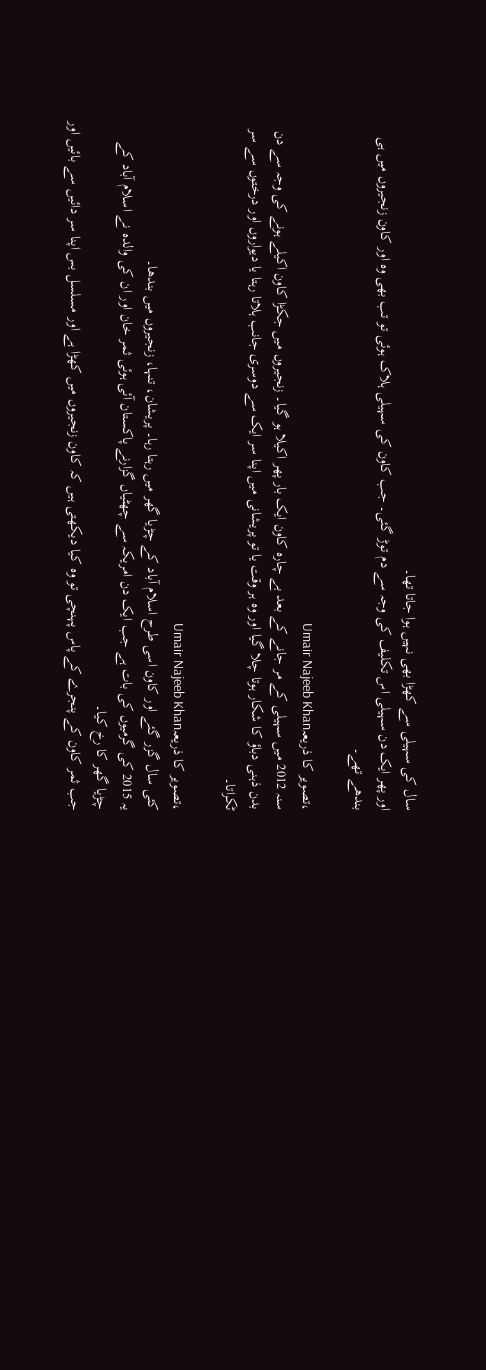سال کی سہیلی سے کھڑا بھی نہیں ہوا جاتا تھا۔
اور پھر ایک دن سہیلی اس تکلیف کی وجہ سے دم توڑ گئی۔ جب کاون کی سہیلی ہلاک ہوئی تو تب بھی وہ اور کاون زنجیروں میں ہی بندھے تھے۔

،تصویر کا ذریعہUmair Najeeb Khan
سنہ 2012 میں سہیلی کے مر جانے کے بعد بے چارہ کاون ایک بار پھر اکیلا ہو گیا۔ زنجیروں میں جکڑا کاون اکیلے ہونے کی وجہ سے دن بدن ذہنی دباؤ کا شکار ہوتا چلا گیا اور وہ ہر وقت یا تو پریشانی میں اپنا سر ایک سے دوسری جانب ہلاتا رہتا یا دیواروں اور درختوں سے سر ٹکراتا۔

،تصویر کا ذریعہUmair Najeeb Khan
کئی سال گزر گئے اور کاون اسی طرح اسلام آباد کے چڑیا گھر میں رہتا رہا۔ پریشان، تنہا، زنجیروں میں بندھا۔
یہ 2015 کی گرمیوں کی بات ہے جب ایک دن امریکہ سے چھٹیاں گزارنے پاکستان آئی ہوئی ثمر خان اور ان کی والدہ نے اسلام آباد کے چڑیا گھر کا رخ کیا۔
جب ثمر کاون کے پنجرے کے پاس پہنچی تو وہ کیا دیکھتی ہیں کہ کاون زنجیروں میں کھڑا ہے اور مسلسل بس اپنا سر دائیں سے بائیں اور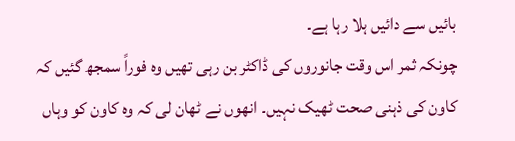بائیں سے دائیں ہلا رہا ہے۔
چونکہ ثمر اس وقت جانوروں کی ڈاکٹر بن رہی تھیں وہ فوراً سمجھ گئیں کہ کاون کی ذہنی صحت ٹھیک نہیں۔ انھوں نے ٹھان لی کہ وہ کاون کو وہاں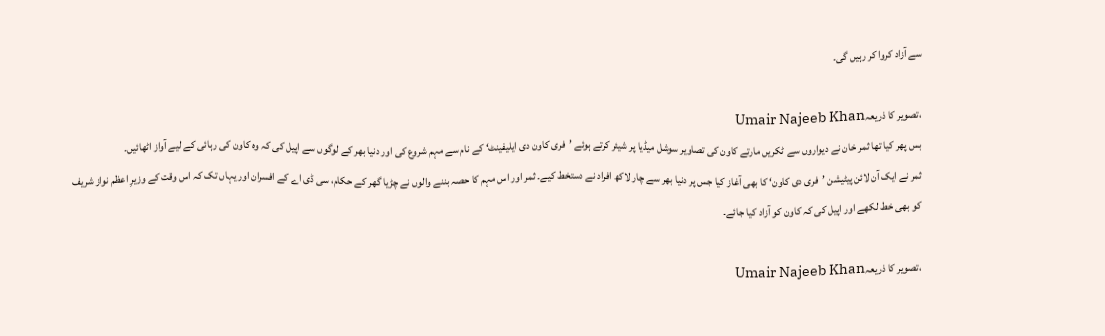سے آزاد کروا کر رہیں گی۔

،تصویر کا ذریعہUmair Najeeb Khan
بس پھر کیا تھا ثمر خان نے دیواروں سے ٹکریں مارتے کاون کی تصاویر سوشل میڈیا پر شیئر کرتے ہوئے ’فری کاون دی ایلیفینٹ‘ کے نام سے مہم شروع کی اور دنیا بھر کے لوگوں سے اپیل کی کہ وہ کاون کی رہائی کے لیے آواز اٹھائیں۔
ثمر نے ایک آن لائن پیٹیشن ’فری دی کاون‘ کا بھی آغاز کیا جس پر دنیا بھر سے چار لاکھ افراد نے دستخط کیے۔ ثمر اور اس مہم کا حصہ بننے والوں نے چڑیا گھر کے حکام، سی ڈی اے کے افسران اور یہاں تک کہ اس وقت کے وزیرِ اعظم نواز شریف کو بھی خط لکھے اور اپیل کی کہ کاون کو آزاد کیا جائے۔

،تصویر کا ذریعہUmair Najeeb Khan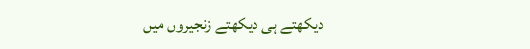دیکھتے ہی دیکھتے زنجیروں میں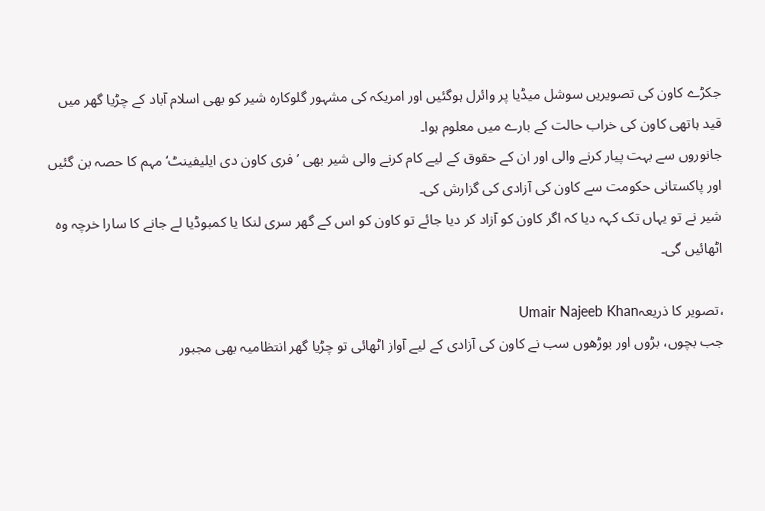جکڑے کاون کی تصویریں سوشل میڈیا پر وائرل ہوگئیں اور امریکہ کی مشہور گلوکارہ شیر کو بھی اسلام آباد کے چڑیا گھر میں قید ہاتھی کاون کی خراب حالت کے بارے میں معلوم ہوا۔
جانوروں سے بہت پیار کرنے والی اور ان کے حقوق کے لیے کام کرنے والی شیر بھی ’فری کاون دی ایلیفینٹ‘ مہم کا حصہ بن گئیں اور پاکستانی حکومت سے کاون کی آزادی کی گزارش کی۔
شیر نے تو یہاں تک کہہ دیا کہ اگر کاون کو آزاد کر دیا جائے تو کاون کو اس کے گھر سری لنکا یا کمبوڈیا لے جانے کا سارا خرچہ وہ اٹھائیں گی۔

،تصویر کا ذریعہUmair Najeeb Khan
جب بچوں، بڑوں اور بوڑھوں سب نے کاون کی آزادی کے لیے آواز اٹھائی تو چڑیا گھر انتظامیہ بھی مجبور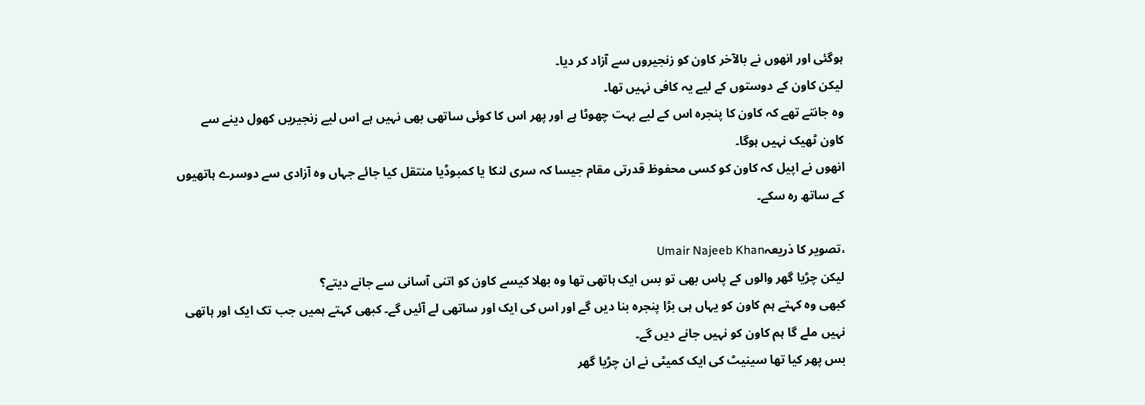ہوگئی اور انھوں نے بالآخر کاون کو زنجیروں سے آزاد کر دیا۔
لیکن کاون کے دوستوں کے لیے یہ کافی نہیں تھا۔
وہ جانتے تھے کہ کاون کا پنجرہ اس کے لیے بہت چھوٹا ہے اور پھر اس کا کوئی ساتھی بھی نہیں ہے اس لیے زنجیریں کھول دینے سے کاون ٹھیک نہیں ہوگا۔
انھوں نے اپیل کہ کاون کو کسی محفوظ قدرتی مقام جیسا کہ سری لنکا یا کمبوڈیا منتقل کیا جائے جہاں وہ آزادی سے دوسرے ہاتھیوں کے ساتھ رہ سکے۔

،تصویر کا ذریعہUmair Najeeb Khan
لیکن چڑیا گھر والوں کے پاس بھی تو بس ایک ہاتھی تھا وہ بھلا کیسے کاون کو اتنی آسانی سے جانے دیتے؟
کبھی وہ کہتے ہم کاون کو یہاں ہی بڑا پنجرہ بنا دیں گے اور اس کی ایک اور ساتھی لے آئیں گے۔ کبھی کہتے ہمیں جب تک ایک اور ہاتھی نہیں ملے گا ہم کاون کو نہیں جانے دیں گے۔
بس پھر کیا تھا سینیٹ کی ایک کمیٹی نے ان چڑیا گھر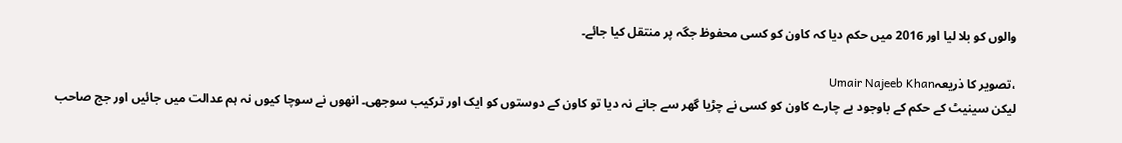والوں کو بلا لیا اور 2016 میں حکم دیا کہ کاون کو کسی محفوظ جگہ پر منتقل کیا جائے۔

،تصویر کا ذریعہUmair Najeeb Khan
لیکن سینیٹ کے حکم کے باوجود بے چارے کاون کو کسی نے چڑیا گھر سے جانے نہ دیا تو کاون کے دوستوں کو ایک اور ترکیب سوجھی۔ انھوں نے سوچا کیوں نہ ہم عدالت میں جائیں اور جج صاحب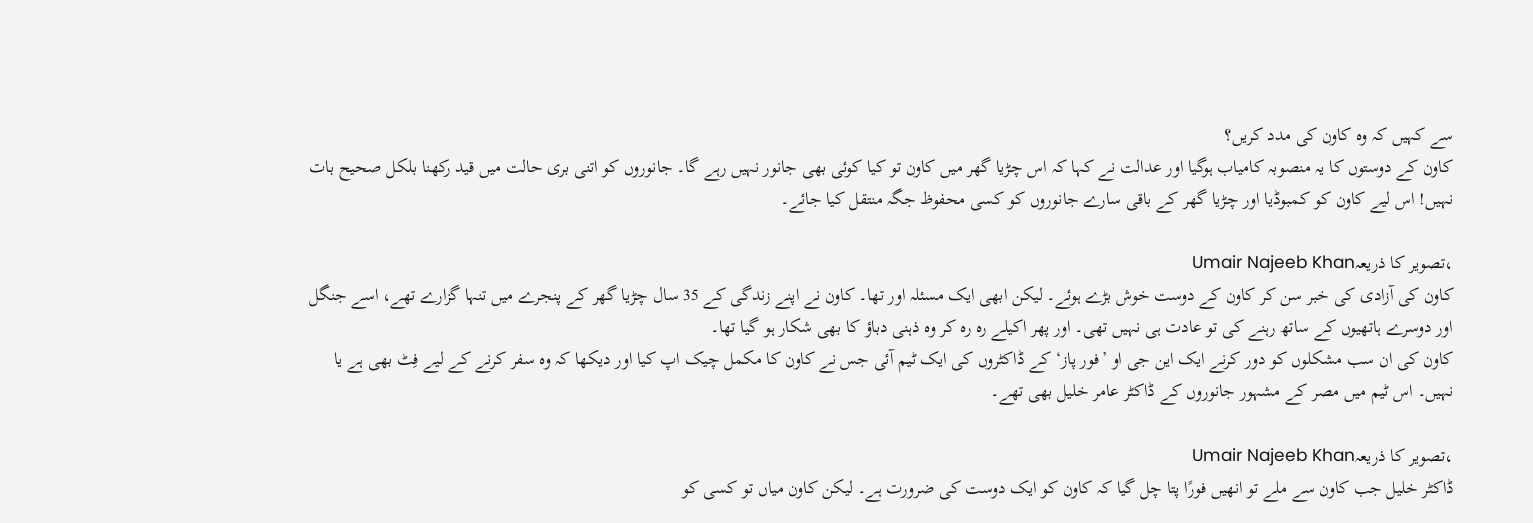سے کہیں کہ وہ کاون کی مدد کریں؟
کاون کے دوستوں کا یہ منصوبہ کامیاب ہوگیا اور عدالت نے کہا کہ اس چڑیا گھر میں کاون تو کیا کوئی بھی جانور نہیں رہے گا۔ جانوروں کو اتنی بری حالت میں قید رکھنا بلکل صحیح بات نہیں! اس لیے کاون کو کمبوڈیا اور چڑیا گھر کے باقی سارے جانوروں کو کسی محفوظ جگہ منتقل کیا جائے۔

،تصویر کا ذریعہUmair Najeeb Khan
کاون کی آزادی کی خبر سن کر کاون کے دوست خوش بڑے ہوئے۔ لیکن ابھی ایک مسئلہ اور تھا۔ کاون نے اپنے زندگی کے 35 سال چڑیا گھر کے پنجرے میں تنہا گزارے تھے، اسے جنگل اور دوسرے ہاتھیوں کے ساتھ رہنے کی تو عادت ہی نہیں تھی۔ اور پھر اکیلے رہ رہ کر وہ ذہنی دباؤ کا بھی شکار ہو گیا تھا۔
کاون کی ان سب مشکلوں کو دور کرنے ایک این جی او ’فور پاز‘ کے ڈاکٹروں کی ایک ٹیم آئی جس نے کاون کا مکمل چیک اپ کیا اور دیکھا کہ وہ سفر کرنے کے لیے فِٹ بھی ہے یا نہیں۔ اس ٹیم میں مصر کے مشہور جانوروں کے ڈاکٹر عامر خلیل بھی تھے۔

،تصویر کا ذریعہUmair Najeeb Khan
ڈاکٹر خلیل جب کاون سے ملے تو انھیں فورًا پتا چل گیا کہ کاون کو ایک دوست کی ضرورت ہے۔ لیکن کاون میاں تو کسی کو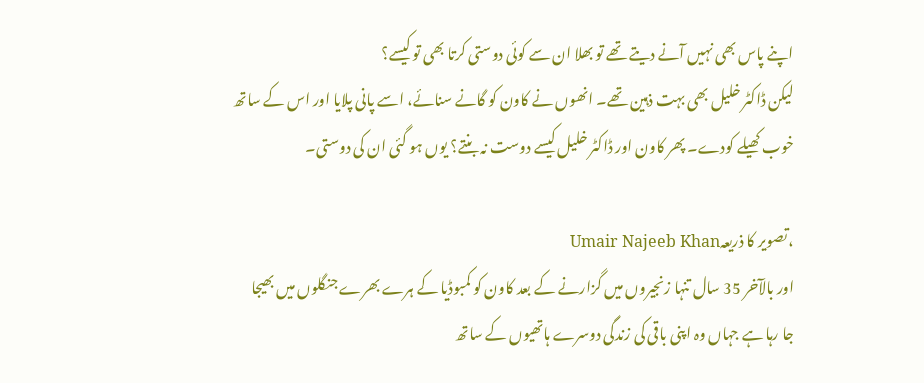اپنے پاس بھی نہیں آنے دیتے تھے تو بھلا ان سے کوئی دوستی کرتا بھی تو کیسے؟
لیکن ڈاکٹر خلیل بھی بہت ذہین تھے۔ انھوں نے کاون کو گانے سنائے، اسے پانی پلایا اور اس کے ساتھ خوب کھیلے کودے۔ پھر کاون اور ڈاکٹر خلیل کیسے دوست نہ بنتے؟ یوں ہو گئی ان کی دوستی۔

،تصویر کا ذریعہUmair Najeeb Khan
اور بالآخر 35 سال تنہا زنجیروں میں گزارنے کے بعد کاون کو کمبوڈیا کے ہرے بھرے جنگلوں میں بھیجا جا رہا ہے جہاں وہ اپنی باقی کی زندگی دوسرے ہاتھیوں کے ساتھ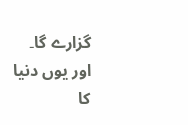گزارے گا۔
اور یوں دنیا کا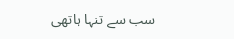سب سے تنہا ہاتھی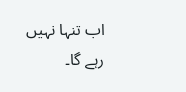اب تنہا نہیں رہے گا۔